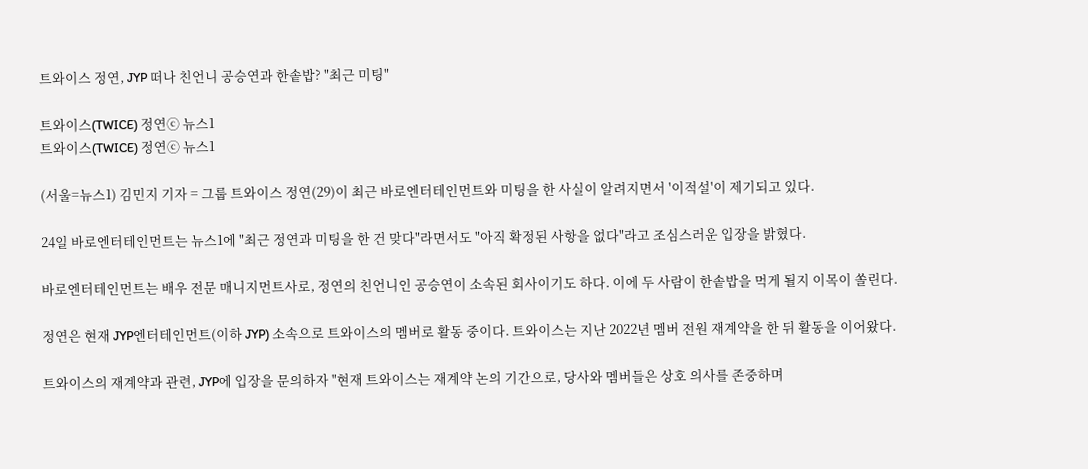트와이스 정연, JYP 떠나 친언니 공승연과 한솥밥? "최근 미팅"

트와이스(TWICE) 정연ⓒ 뉴스1
트와이스(TWICE) 정연ⓒ 뉴스1

(서울=뉴스1) 김민지 기자 = 그룹 트와이스 정연(29)이 최근 바로엔터테인먼트와 미팅을 한 사실이 알려지면서 '이적설'이 제기되고 있다.

24일 바로엔터테인먼트는 뉴스1에 "최근 정연과 미팅을 한 건 맞다"라면서도 "아직 확정된 사항을 없다"라고 조심스러운 입장을 밝혔다.

바로엔터테인먼트는 배우 전문 매니지먼트사로, 정연의 친언니인 공승연이 소속된 회사이기도 하다. 이에 두 사람이 한솥밥을 먹게 될지 이목이 쏠린다.

정연은 현재 JYP엔터테인먼트(이하 JYP) 소속으로 트와이스의 멤버로 활동 중이다. 트와이스는 지난 2022년 멤버 전원 재계약을 한 뒤 활동을 이어왔다.

트와이스의 재계약과 관련, JYP에 입장을 문의하자 "현재 트와이스는 재계약 논의 기간으로, 당사와 멤버들은 상호 의사를 존중하며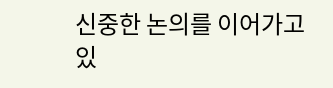신중한 논의를 이어가고 있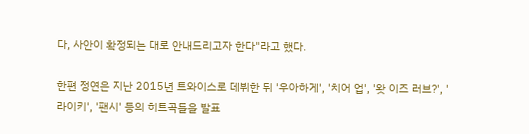다, 사안이 확정되는 대로 안내드리고자 한다"라고 했다.

한편 정연은 지난 2015년 트와이스로 데뷔한 뒤 '우아하게', '치어 업', '왓 이즈 러브?', '라이키', '팬시' 등의 히트곡들을 발표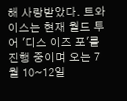해 사랑받았다. 트와이스는 현재 월드 투어 '디스 이즈 포'를 진행 중이며 오는 7월 10~12일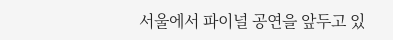서울에서 파이널 공연을 앞두고 있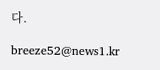다.

breeze52@news1.kr